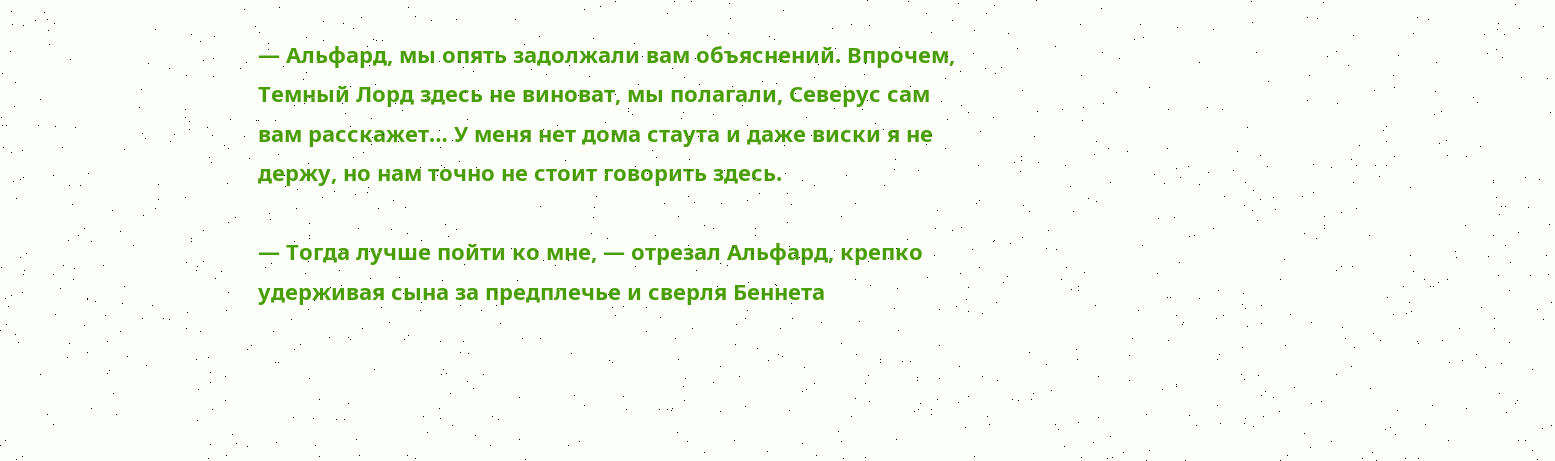— Альфард, мы опять задолжали вам объяснений. Впрочем, Темный Лорд здесь не виноват, мы полагали, Северус сам вам расскажет… У меня нет дома стаута и даже виски я не держу, но нам точно не стоит говорить здесь.

— Тогда лучше пойти ко мне, — отрезал Альфард, крепко удерживая сына за предплечье и сверля Беннета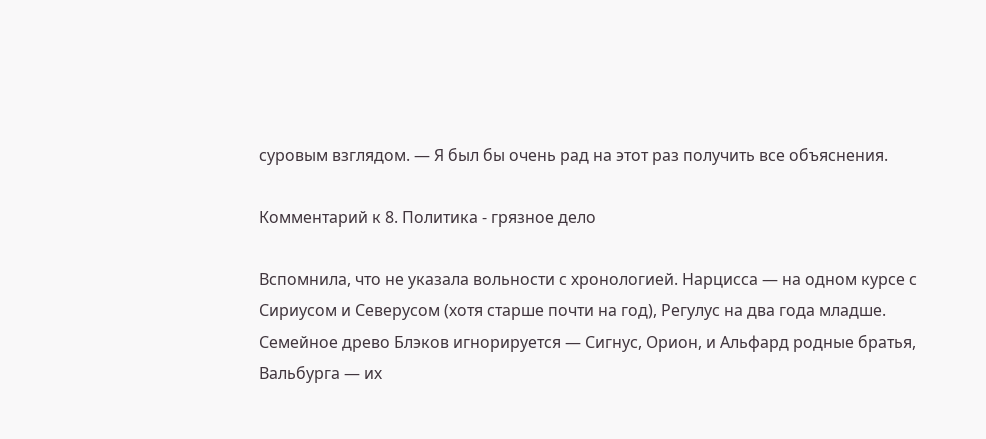суровым взглядом. — Я был бы очень рад на этот раз получить все объяснения.

Комментарий к 8. Политика - грязное дело

Вспомнила, что не указала вольности с хронологией. Нарцисса — на одном курсе с Сириусом и Северусом (хотя старше почти на год), Регулус на два года младше. Семейное древо Блэков игнорируется — Сигнус, Орион, и Альфард родные братья, Вальбурга — их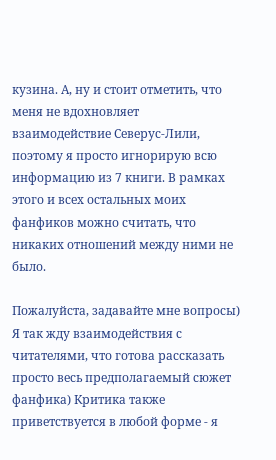кузина. А, ну и стоит отметить, что меня не вдохновляет взаимодействие Северус-Лили, поэтому я просто игнорирую всю информацию из 7 книги. В рамках этого и всех остальных моих фанфиков можно считать, что никаких отношений между ними не было.

Пожалуйста, задавайте мне вопросы) Я так жду взаимодействия с читателями, что готова рассказать просто весь предполагаемый сюжет фанфика) Критика также приветствуется в любой форме - я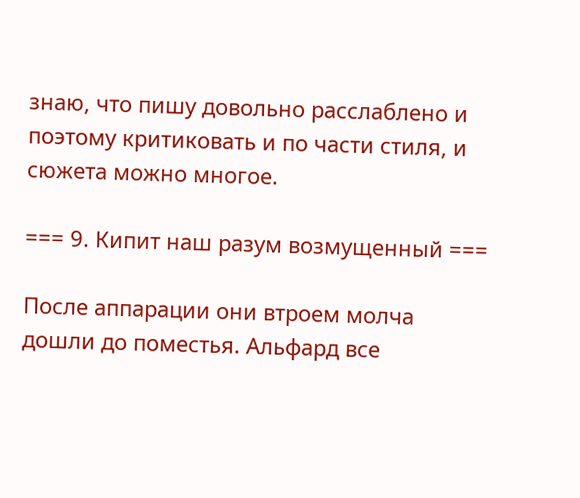знаю, что пишу довольно расслаблено и поэтому критиковать и по части стиля, и сюжета можно многое.

=== 9. Кипит наш разум возмущенный ===

После аппарации они втроем молча дошли до поместья. Альфард все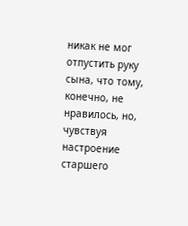никак не мог отпустить руку сына, что тому, конечно, не нравилось, но, чувствуя настроение старшего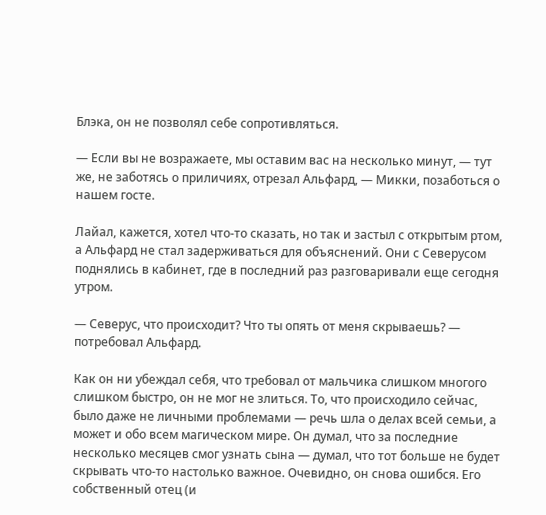Блэка, он не позволял себе сопротивляться.

— Если вы не возражаете, мы оставим вас на несколько минут, — тут же, не заботясь о приличиях, отрезал Альфард, — Микки, позаботься о нашем госте.

Лайал, кажется, хотел что-то сказать, но так и застыл с открытым ртом, а Альфард не стал задерживаться для объяснений. Они с Северусом поднялись в кабинет, где в последний раз разговаривали еще сегодня утром.

— Северус, что происходит? Что ты опять от меня скрываешь? — потребовал Альфард.

Как он ни убеждал себя, что требовал от мальчика слишком многого слишком быстро, он не мог не злиться. То, что происходило сейчас, было даже не личными проблемами — речь шла о делах всей семьи, а может и обо всем магическом мире. Он думал, что за последние несколько месяцев смог узнать сына — думал, что тот больше не будет скрывать что-то настолько важное. Очевидно, он снова ошибся. Его собственный отец (и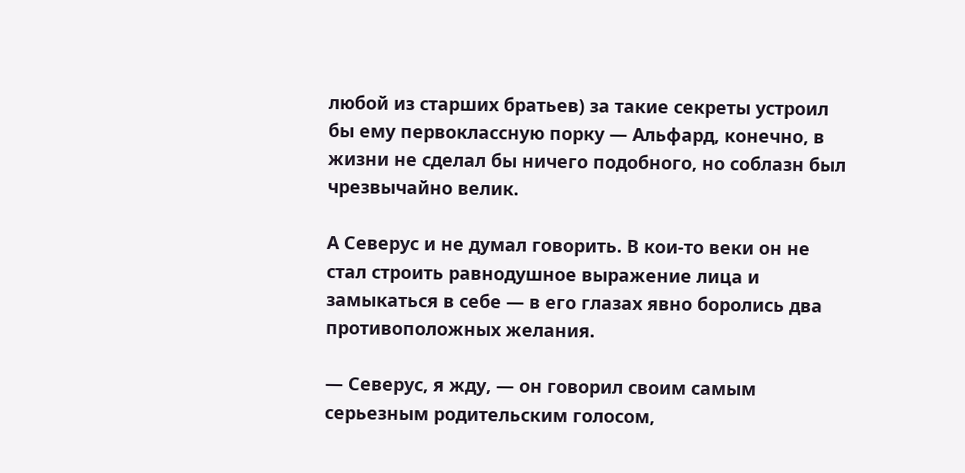любой из старших братьев) за такие секреты устроил бы ему первоклассную порку — Альфард, конечно, в жизни не сделал бы ничего подобного, но соблазн был чрезвычайно велик.

А Северус и не думал говорить. В кои-то веки он не стал строить равнодушное выражение лица и замыкаться в себе — в его глазах явно боролись два противоположных желания.

— Северус, я жду, — он говорил своим самым серьезным родительским голосом,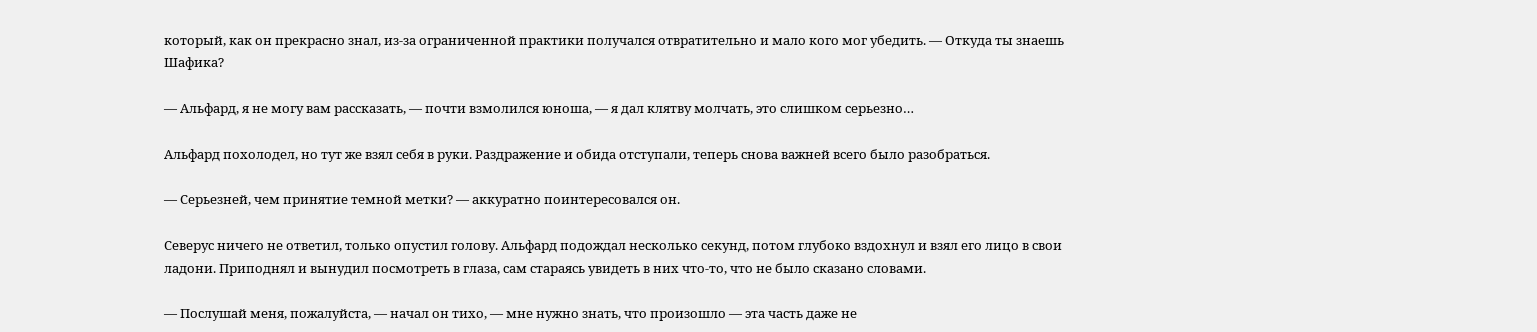который, как он прекрасно знал, из-за ограниченной практики получался отвратительно и мало кого мог убедить. — Откуда ты знаешь Шафика?

— Альфард, я не могу вам рассказать, — почти взмолился юноша, — я дал клятву молчать, это слишком серьезно…

Альфард похолодел, но тут же взял себя в руки. Раздражение и обида отступали, теперь снова важней всего было разобраться.

— Серьезней, чем принятие темной метки? — аккуратно поинтересовался он.

Северус ничего не ответил, только опустил голову. Альфард подождал несколько секунд, потом глубоко вздохнул и взял его лицо в свои ладони. Приподнял и вынудил посмотреть в глаза, сам стараясь увидеть в них что-то, что не было сказано словами.

— Послушай меня, пожалуйста, — начал он тихо, — мне нужно знать, что произошло — эта часть даже не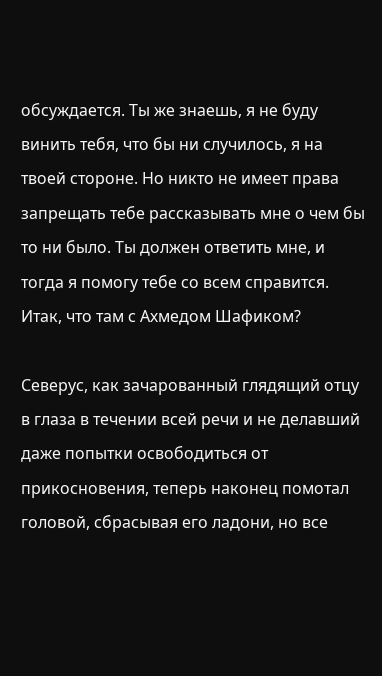обсуждается. Ты же знаешь, я не буду винить тебя, что бы ни случилось, я на твоей стороне. Но никто не имеет права запрещать тебе рассказывать мне о чем бы то ни было. Ты должен ответить мне, и тогда я помогу тебе со всем справится. Итак, что там с Ахмедом Шафиком?

Северус, как зачарованный глядящий отцу в глаза в течении всей речи и не делавший даже попытки освободиться от прикосновения, теперь наконец помотал головой, сбрасывая его ладони, но все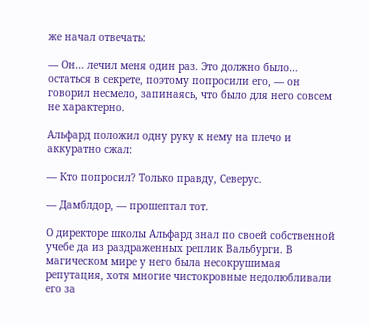же начал отвечать:

— Он… лечил меня один раз. Это должно было… остаться в секрете, поэтому попросили его, — он говорил несмело, запинаясь, что было для него совсем не характерно.

Альфард положил одну руку к нему на плечо и аккуратно сжал:

— Кто попросил? Только правду, Северус.

— Дамблдор, — прошептал тот.

О директоре школы Альфард знал по своей собственной учебе да из раздраженных реплик Вальбурги. В магическом мире у него была несокрушимая репутация, хотя многие чистокровные недолюбливали его за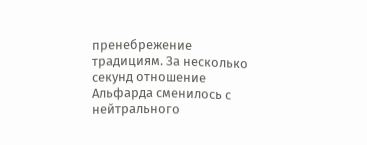пренебрежение традициям. За несколько секунд отношение Альфарда сменилось с нейтрального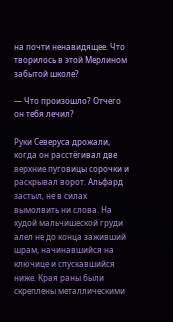на почти ненавидящее. Что творилось в этой Мерлином забытой школе?

— Что произошло? Отчего он тебя лечил?

Руки Северуса дрожали, когда он расстёгивал две верхние пуговицы сорочки и раскрывал ворот. Альфард застыл, не в силах вымолвить ни слова. На худой мальчишеской груди алел не до конца заживший шрам, начинавшийся на ключице и спускавшийся ниже. Края раны были скреплены металлическими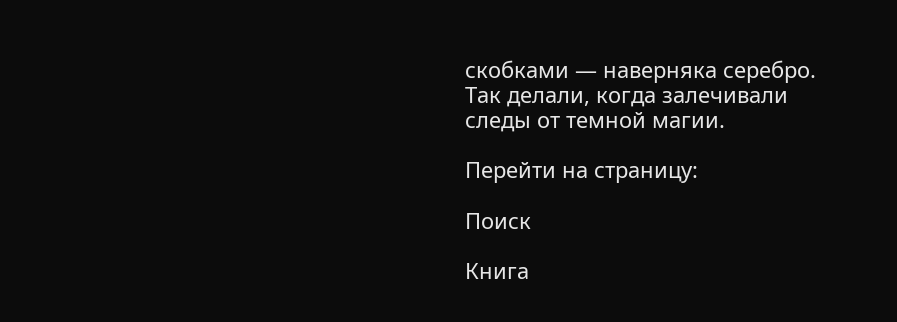скобками — наверняка серебро. Так делали, когда залечивали следы от темной магии.

Перейти на страницу:

Поиск

Книга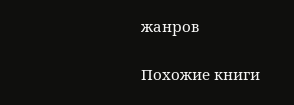жанров

Похожие книги